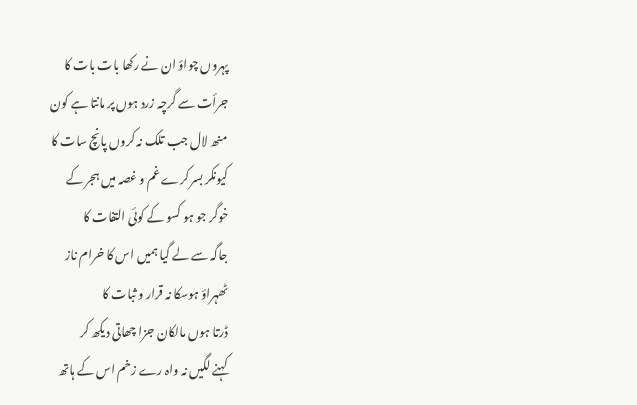پہروں چواؤ ان نے رکھا بات بات کا
جرأت سے گرچہ زرد ہوں پر مانتا ہے کون
منھ لال جب تلک نہ کروں پانچ سات کا
کیونکر بسر کرے غم و غصہ میں ہجر کے
خوگر جو ہو کسو کے کوئی التفات کا
جاگہ سے لے گیا ہمیں اس کا خرام ناز
ٹھہراؤ ہوسکا نہ قرار و ثبات کا
ڈرتا ہوں مالکان جزا چھاتی دیکھ کر
کہنے لگیں نہ واہ رے زخم اس کے ہاتھ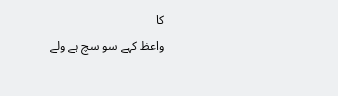کا
واعظ کہے سو سچ ہے ولے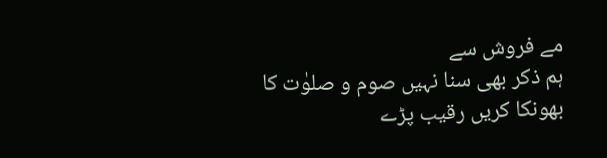مے فروش سے
ہم ذکر بھی سنا نہیں صوم و صلوٰت کا
بھونکا کریں رقیب پڑے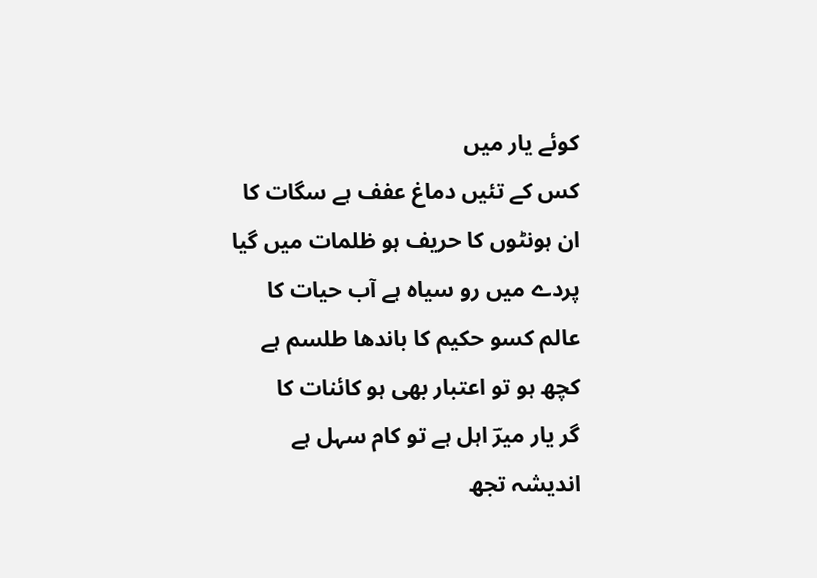کوئے یار میں
کس کے تئیں دماغ عفف ہے سگات کا
ان ہونٹوں کا حریف ہو ظلمات میں گیا
پردے میں رو سیاہ ہے آب حیات کا
عالم کسو حکیم کا باندھا طلسم ہے
کچھ ہو تو اعتبار بھی ہو کائنات کا
گر یار میرؔ اہل ہے تو کام سہل ہے
اندیشہ تجھ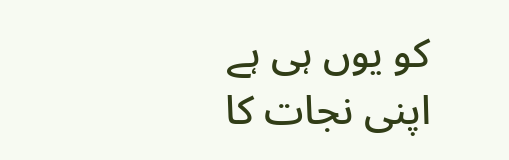کو یوں ہی ہے اپنی نجات کا